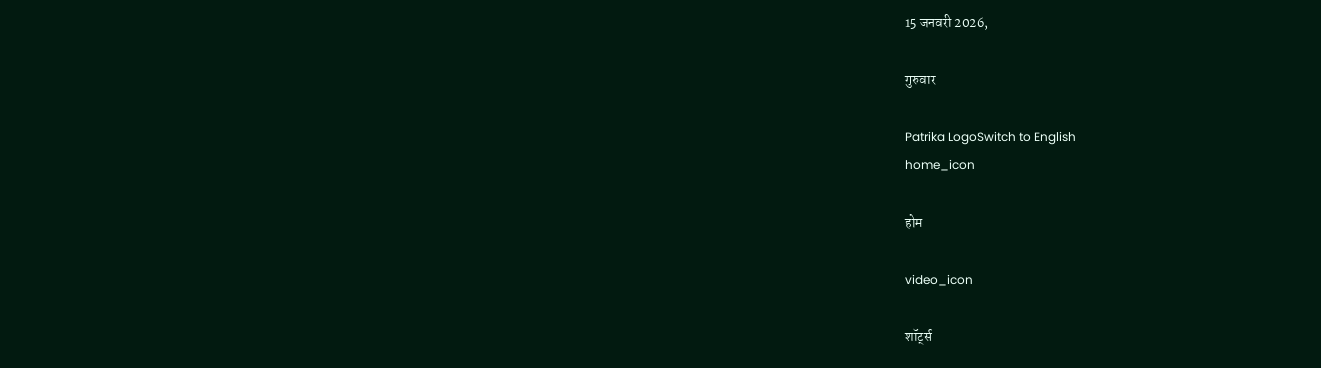15 जनवरी 2026,

गुरुवार

Patrika LogoSwitch to English
home_icon

होम

video_icon

शॉर्ट्स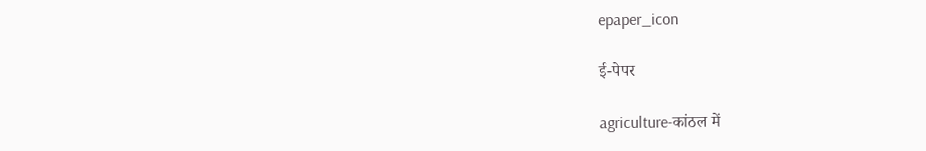epaper_icon

ई-पेपर

agriculture-कांठल में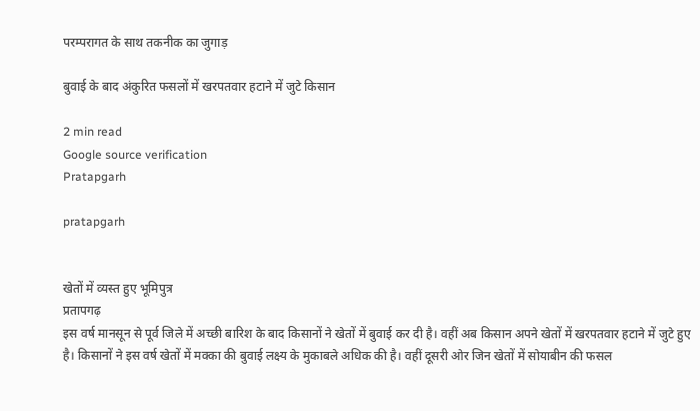परम्परागत के साथ तकनीक का जुगाड़

बुवाई के बाद अंकुरित फसलों में खरपतवार हटाने में जुटे किसान

2 min read
Google source verification
Pratapgarh

pratapgarh


खेतों में व्यस्त हुए भूमिपुत्र
प्रतापगढ़
इस वर्ष मानसून से पूर्व जिले में अच्छी बारिश के बाद किसानों ने खेतों में बुवाई कर दी है। वहीं अब किसान अपने खेतों में खरपतवार हटाने में जुटे हुए है। किसानों ने इस वर्ष खेतों में मक्का की बुवाई लक्ष्य के मुकाबले अधिक की है। वहीं दूसरी ओर जिन खेतों में सोयाबीन की फसल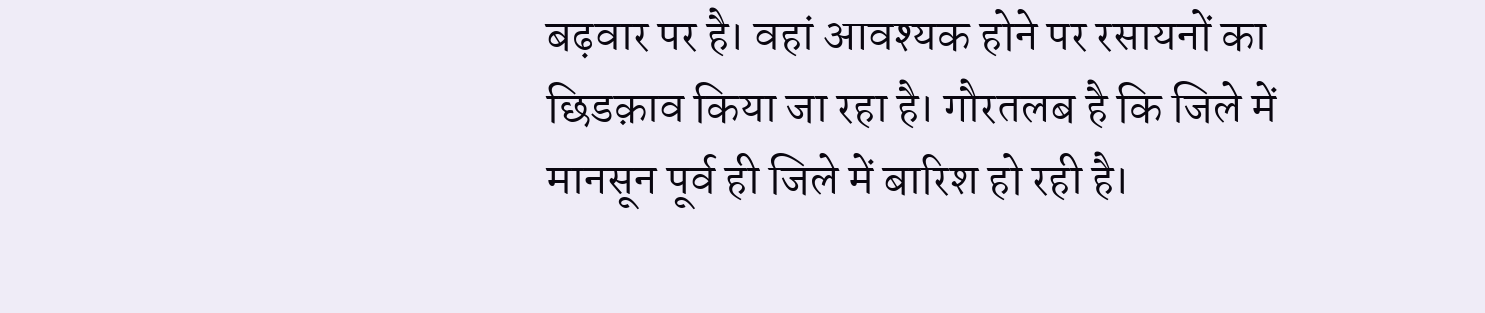बढ़वार पर है। वहां आवश्यक होने पर रसायनों का छिडक़ाव किया जा रहा है। गौरतलब है कि जिले में मानसून पूर्व ही जिले में बारिश हो रही है।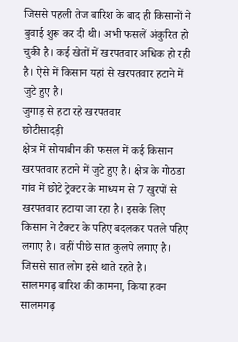जिससे पहली तेज बारिश के बाद ही किसानों ने बुवाई शुरू कर दी थी। अभी फसलें अंकुरित हो चुकी है। कई खेतों में खरपतवार अधिक हो रही है। ऐसे में किसान यहां से खरपतवार हटाने में जुटे हुए है।
जुगाड़ से हटा रहे खरपतवार
छोटीसादड़ी
क्षेत्र में सोयाबीन की फसल में कई किसान खरपतवार हटाने में जुटे हुए है। क्षेत्र के गोठडा गांव में छोटे ट्रेक्टर के माध्यम से 7 खुरपों से खरपतवार हटाया जा रहा है। इसके लिए किसान ने टैक्टर के पहिए बदलकर पतले पहिए लगाए है। वहीं पीछे सात कुलपे लगाए है। जिससे सात लोग इसे थाते रहते है।
सालमगढ़ बारिश की कामना, किया हवन
सालमगढ़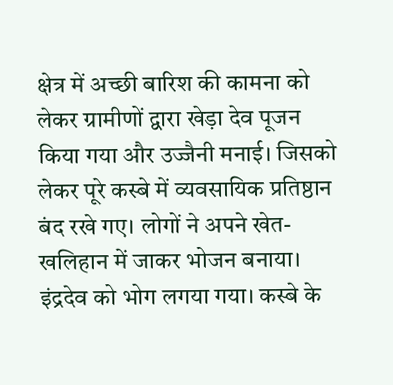क्षेत्र में अच्छी बारिश की कामना को लेकर ग्रामीणों द्वारा खेड़ा देव पूजन किया गया और उज्जैनी मनाई। जिसको लेकर पूरे कस्बे में व्यवसायिक प्रतिष्ठान बंद रखे गए। लोगों ने अपने खेत-खलिहान में जाकर भोजन बनाया। इंद्रदेव को भोग लगया गया। कस्बे के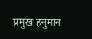प्रमुख हनुमान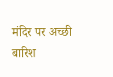मंदिर पर अच्छी बारिश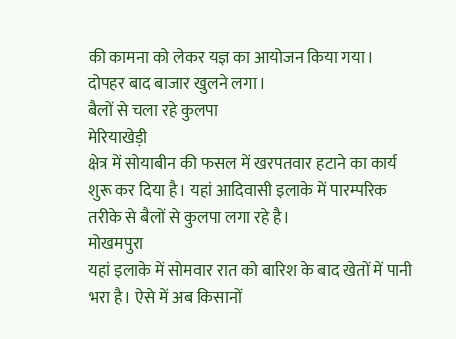की कामना को लेकर यज्ञ का आयोजन किया गया। दोपहर बाद बाजार खुलने लगा।
बैलों से चला रहे कुलपा
मेरियाखेड़ी
क्षेत्र में सोयाबीन की फसल में खरपतवार हटाने का कार्य शुरू कर दिया है। यहां आदिवासी इलाके में पारम्परिक तरीके से बैलों से कुलपा लगा रहे है।
मोखमपुरा
यहां इलाके में सोमवार रात को बारिश के बाद खेतों में पानी भरा है। ऐसे में अब किसानों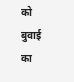को बुवाई का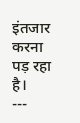इंतजार करना पड़ रहा है।
---